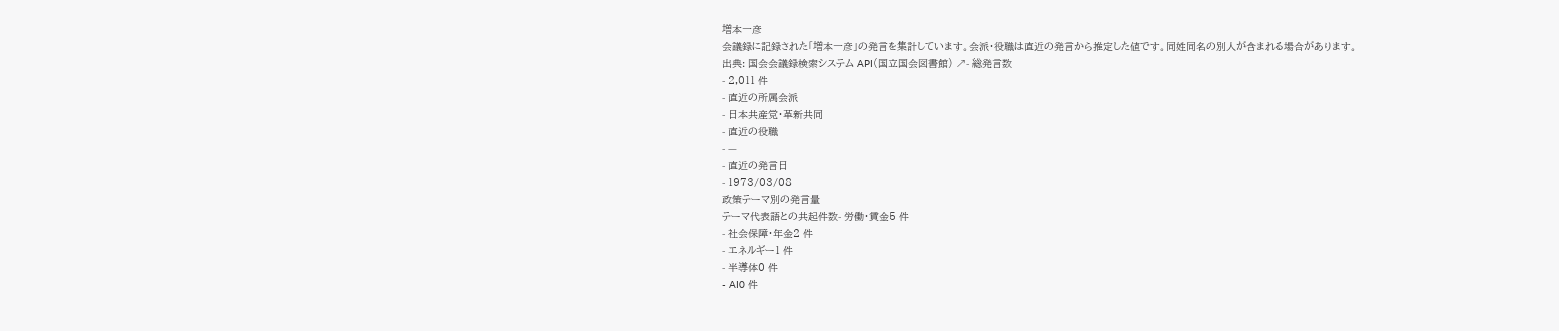増本一彦
会議録に記録された「増本一彦」の発言を集計しています。会派・役職は直近の発言から推定した値です。同姓同名の別人が含まれる場合があります。
出典: 国会会議録検索システム API(国立国会図書館) ↗- 総発言数
- 2,011 件
- 直近の所属会派
- 日本共産党・革新共同
- 直近の役職
- —
- 直近の発言日
- 1973/03/08
政策テーマ別の発言量
テーマ代表語との共起件数- 労働・賃金5 件
- 社会保障・年金2 件
- エネルギー1 件
- 半導体0 件
- AI0 件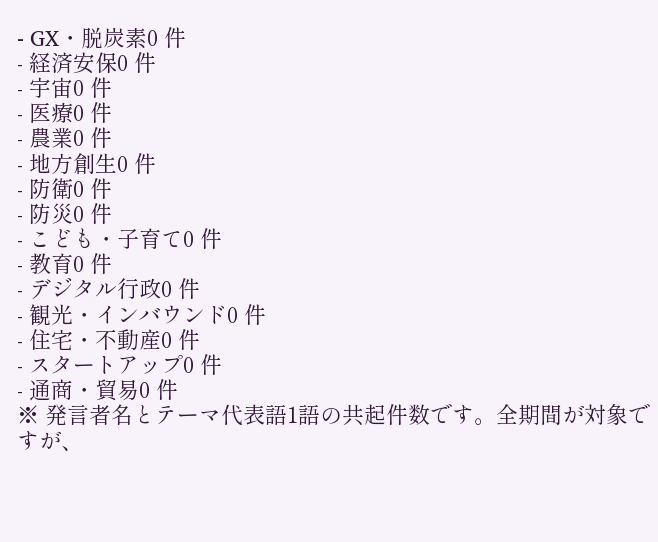- GX・脱炭素0 件
- 経済安保0 件
- 宇宙0 件
- 医療0 件
- 農業0 件
- 地方創生0 件
- 防衛0 件
- 防災0 件
- こども・子育て0 件
- 教育0 件
- デジタル行政0 件
- 観光・インバウンド0 件
- 住宅・不動産0 件
- スタートアップ0 件
- 通商・貿易0 件
※ 発言者名とテーマ代表語1語の共起件数です。全期間が対象ですが、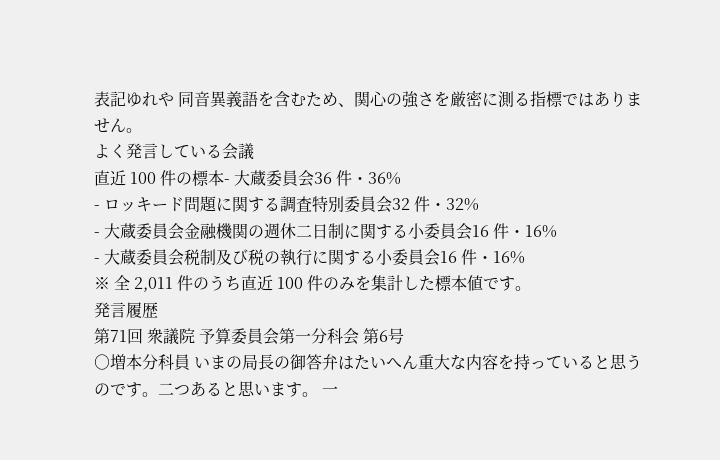表記ゆれや 同音異義語を含むため、関心の強さを厳密に測る指標ではありません。
よく発言している会議
直近 100 件の標本- 大蔵委員会36 件・36%
- ロッキード問題に関する調査特別委員会32 件・32%
- 大蔵委員会金融機関の週休二日制に関する小委員会16 件・16%
- 大蔵委員会税制及び税の執行に関する小委員会16 件・16%
※ 全 2,011 件のうち直近 100 件のみを集計した標本値です。
発言履歴
第71回 衆議院 予算委員会第一分科会 第6号
○増本分科員 いまの局長の御答弁はたいへん重大な内容を持っていると思うのです。二つあると思います。 一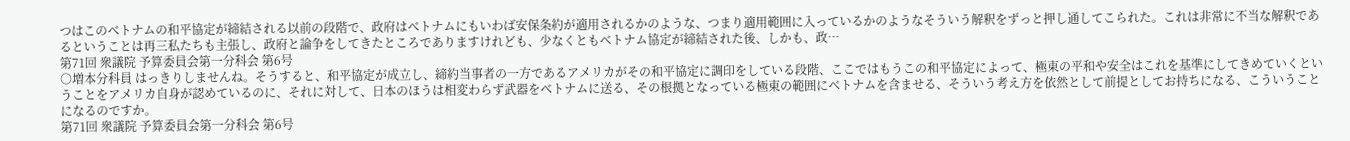つはこのベトナムの和平協定が締結される以前の段階で、政府はベトナムにもいわば安保条約が適用されるかのような、つまり適用範囲に入っているかのようなそういう解釈をずっと押し通してこられた。これは非常に不当な解釈であるということは再三私たちも主張し、政府と論争をしてきたところでありますけれども、少なくともベトナム協定が締結された後、しかも、政…
第71回 衆議院 予算委員会第一分科会 第6号
○増本分科員 はっきりしませんね。そうすると、和平協定が成立し、締約当事者の一方であるアメリカがその和平協定に調印をしている段階、ここではもうこの和平協定によって、極東の平和や安全はこれを基準にしてきめていくということをアメリカ自身が認めているのに、それに対して、日本のほうは相変わらず武器をベトナムに送る、その根拠となっている極東の範囲にベトナムを含ませる、そういう考え方を依然として前提としてお持ちになる、こういうことになるのですか。
第71回 衆議院 予算委員会第一分科会 第6号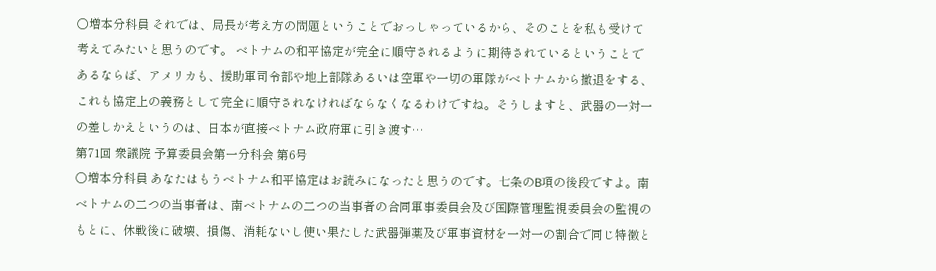○増本分科員 それでは、局長が考え方の問題ということでおっしゃっているから、そのことを私も受けて考えてみたいと思うのです。 ベトナムの和平協定が完全に順守されるように期待されているということであるならば、アメリカも、援助軍司令部や地上部隊あるいは空軍や一切の軍隊がベトナムから撤退をする、これも協定上の義務として完全に順守されなければならなくなるわけですね。そうしますと、武器の一対一の差しかえというのは、日本が直接ベトナム政府軍に引き渡す…
第71回 衆議院 予算委員会第一分科会 第6号
○増本分科員 あなたはもうベトナム和平協定はお読みになったと思うのです。七条のB項の後段ですよ。南ベトナムの二つの当事者は、南ベトナムの二つの当事者の合同軍事委員会及び国際管理監視委員会の監視のもとに、休戦後に破壊、損傷、消耗ないし使い果たした武器弾薬及び軍事資材を一対一の割合で同じ特徴と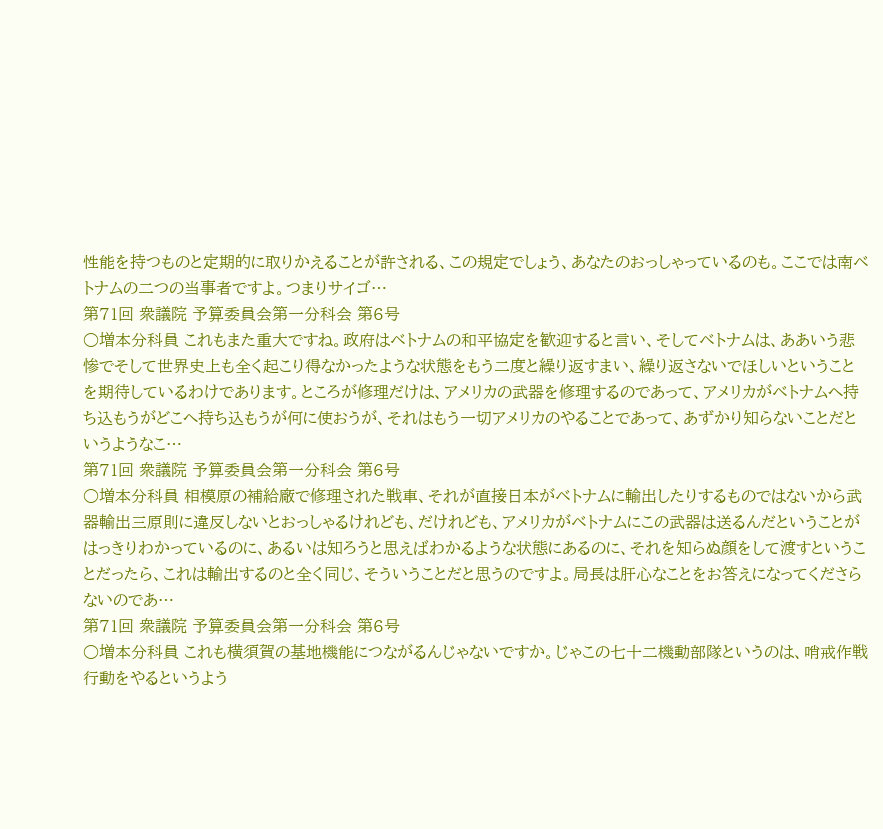性能を持つものと定期的に取りかえることが許される、この規定でしょう、あなたのおっしゃっているのも。ここでは南ベトナムの二つの当事者ですよ。つまりサイゴ…
第71回 衆議院 予算委員会第一分科会 第6号
○増本分科員 これもまた重大ですね。政府はベトナムの和平協定を歓迎すると言い、そしてベトナムは、ああいう悲惨でそして世界史上も全く起こり得なかったような状態をもう二度と繰り返すまい、繰り返さないでほしいということを期待しているわけであります。ところが修理だけは、アメリカの武器を修理するのであって、アメリカがベトナムへ持ち込もうがどこへ持ち込もうが何に使おうが、それはもう一切アメリカのやることであって、あずかり知らないことだというようなこ…
第71回 衆議院 予算委員会第一分科会 第6号
○増本分科員 相模原の補給廠で修理された戦車、それが直接日本がベトナムに輸出したりするものではないから武器輸出三原則に違反しないとおっしゃるけれども、だけれども、アメリカがベトナムにこの武器は送るんだということがはっきりわかっているのに、あるいは知ろうと思えばわかるような状態にあるのに、それを知らぬ顔をして渡すということだったら、これは輸出するのと全く同じ、そういうことだと思うのですよ。局長は肝心なことをお答えになってくださらないのであ…
第71回 衆議院 予算委員会第一分科会 第6号
○増本分科員 これも横須賀の基地機能につながるんじゃないですか。じゃこの七十二機動部隊というのは、哨戒作戦行動をやるというよう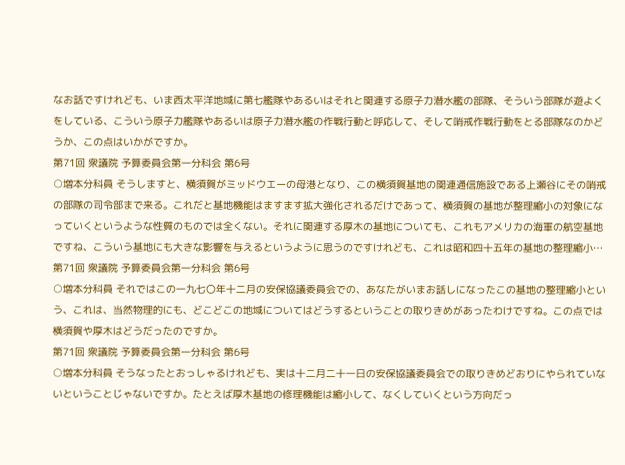なお話ですけれども、いま西太平洋地域に第七艦隊やあるいはそれと関連する原子力潜水艦の部隊、そういう部隊が遊よくをしている、こういう原子力艦隊やあるいは原子力潜水艦の作戦行動と呼応して、そして哨戒作戦行動をとる部隊なのかどうか、この点はいかがですか。
第71回 衆議院 予算委員会第一分科会 第6号
○増本分科員 そうしますと、横須賀がミッドウエーの母港となり、この横須賀基地の関連通信施設である上瀬谷にその哨戒の部隊の司令部まで来る。これだと基地機能はますます拡大強化されるだけであって、横須賀の基地が整理縮小の対象になっていくというような性質のものでは全くない。それに関連する厚木の基地についても、これもアメリカの海軍の航空基地ですね、こういう基地にも大きな影響を与えるというように思うのですけれども、これは昭和四十五年の基地の整理縮小…
第71回 衆議院 予算委員会第一分科会 第6号
○増本分科員 それではこの一九七〇年十二月の安保協議委員会での、あなたがいまお話しになったこの基地の整理縮小という、これは、当然物理的にも、どこどこの地域についてはどうするということの取りきめがあったわけですね。この点では横須賀や厚木はどうだったのですか。
第71回 衆議院 予算委員会第一分科会 第6号
○増本分科員 そうなったとおっしゃるけれども、実は十二月二十一日の安保協議委員会での取りきめどおりにやられていないということじゃないですか。たとえば厚木基地の修理機能は縮小して、なくしていくという方向だっ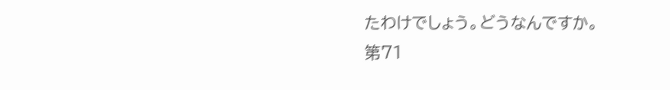たわけでしょう。どうなんですか。
第71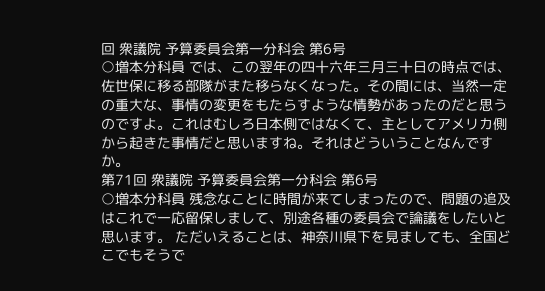回 衆議院 予算委員会第一分科会 第6号
○増本分科員 では、この翌年の四十六年三月三十日の時点では、佐世保に移る部隊がまた移らなくなった。その間には、当然一定の重大な、事情の変更をもたらすような情勢があったのだと思うのですよ。これはむしろ日本側ではなくて、主としてアメリカ側から起きた事情だと思いますね。それはどういうことなんですか。
第71回 衆議院 予算委員会第一分科会 第6号
○増本分科員 残念なことに時間が来てしまったので、問題の追及はこれで一応留保しまして、別途各種の委員会で論議をしたいと思います。 ただいえることは、神奈川県下を見ましても、全国どこでもそうで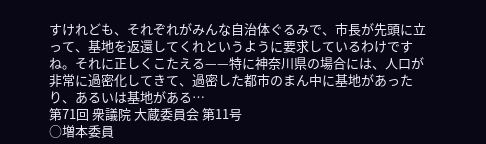すけれども、それぞれがみんな自治体ぐるみで、市長が先頭に立って、基地を返還してくれというように要求しているわけですね。それに正しくこたえる——特に神奈川県の場合には、人口が非常に過密化してきて、過密した都市のまん中に基地があったり、あるいは基地がある…
第71回 衆議院 大蔵委員会 第11号
○増本委員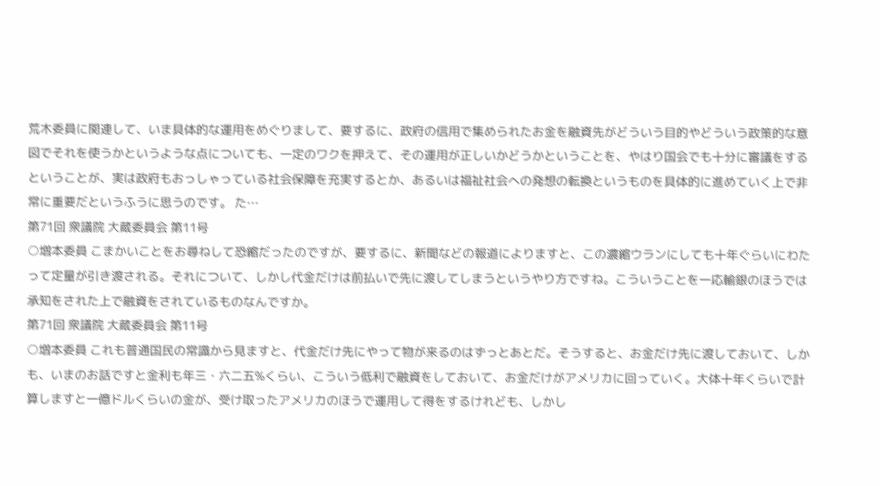荒木委員に関連して、いま具体的な運用をめぐりまして、要するに、政府の信用で集められたお金を融資先がどういう目的やどういう政策的な意図でそれを使うかというような点についても、一定のワクを押えて、その運用が正しいかどうかということを、やはり国会でも十分に審議をするということが、実は政府もおっしゃっている社会保障を充実するとか、あるいは福祉社会への発想の転換というものを具体的に進めていく上で非常に重要だというふうに思うのです。 た…
第71回 衆議院 大蔵委員会 第11号
○増本委員 こまかいことをお尋ねして恐縮だったのですが、要するに、新聞などの報道によりますと、この濃縮ウランにしても十年ぐらいにわたって定量が引き渡される。それについて、しかし代金だけは前払いで先に渡してしまうというやり方ですね。こういうことを一応輸銀のほうでは承知をされた上で融資をされているものなんですか。
第71回 衆議院 大蔵委員会 第11号
○増本委員 これも普通国民の常識から見ますと、代金だけ先にやって物が来るのはずっとあとだ。そうすると、お金だけ先に渡しておいて、しかも、いまのお話ですと金利も年三・六二五%くらい、こういう低利で融資をしておいて、お金だけがアメリカに回っていく。大体十年くらいで計算しますと一億ドルくらいの金が、受け取ったアメリカのほうで運用して得をするけれども、しかし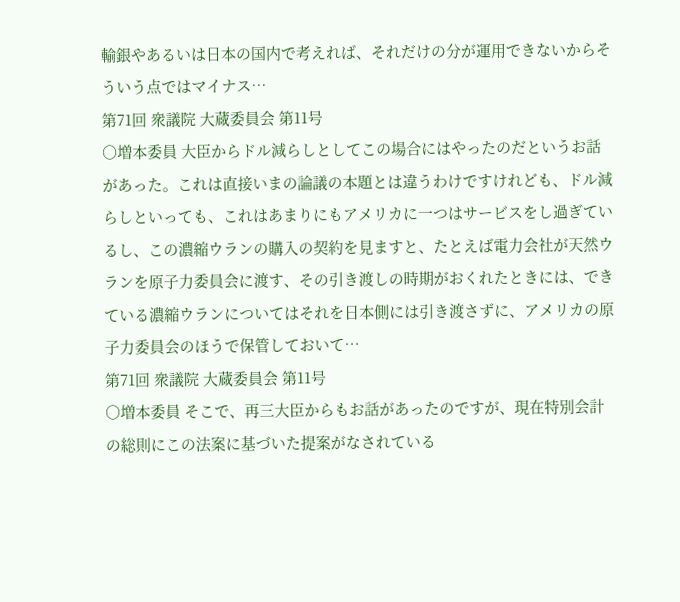輸銀やあるいは日本の国内で考えれば、それだけの分が運用できないからそういう点ではマイナス…
第71回 衆議院 大蔵委員会 第11号
○増本委員 大臣からドル減らしとしてこの場合にはやったのだというお話があった。これは直接いまの論議の本題とは違うわけですけれども、ドル減らしといっても、これはあまりにもアメリカに一つはサービスをし過ぎているし、この濃縮ウランの購入の契約を見ますと、たとえば電力会社が天然ウランを原子力委員会に渡す、その引き渡しの時期がおくれたときには、できている濃縮ウランについてはそれを日本側には引き渡さずに、アメリカの原子力委員会のほうで保管しておいて…
第71回 衆議院 大蔵委員会 第11号
○増本委員 そこで、再三大臣からもお話があったのですが、現在特別会計の総則にこの法案に基づいた提案がなされている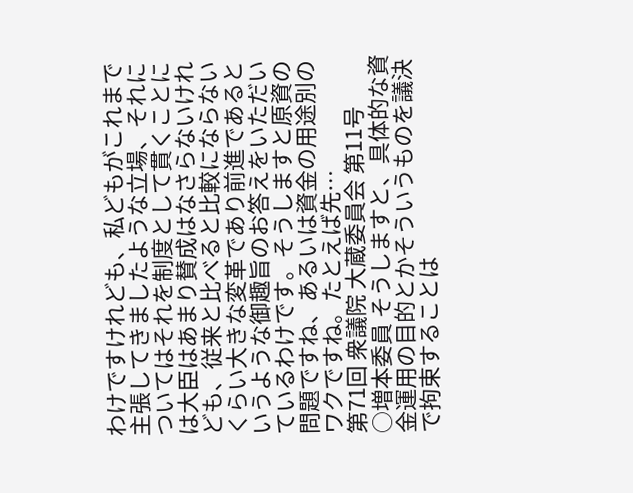わけですけれども、私どもがこれまで主張してきましたような立場、それについてはそれを制度として貫くことには大臣はあまり賛成はなさらないけれども、従来と比べると比較にならないくらい大きな変革であり前進であるというような御趣旨のお答えをいただいているわけです。そうしますと原資の問題ですね、あるいは資金の用途別のワクですね。たとえば先…
第71回 衆議院 大蔵委員会 第11号
○増本委員 そうしますと、具体的な資金運用の目的とかそういうものを議決で拘束することは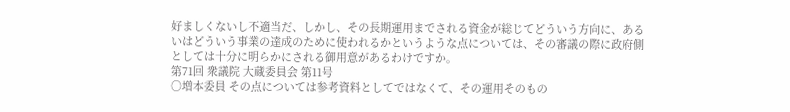好ましくないし不適当だ、しかし、その長期運用までされる資金が総じてどういう方向に、あるいはどういう事業の達成のために使われるかというような点については、その審議の際に政府側としては十分に明らかにされる御用意があるわけですか。
第71回 衆議院 大蔵委員会 第11号
○増本委員 その点については参考資料としてではなくて、その運用そのもの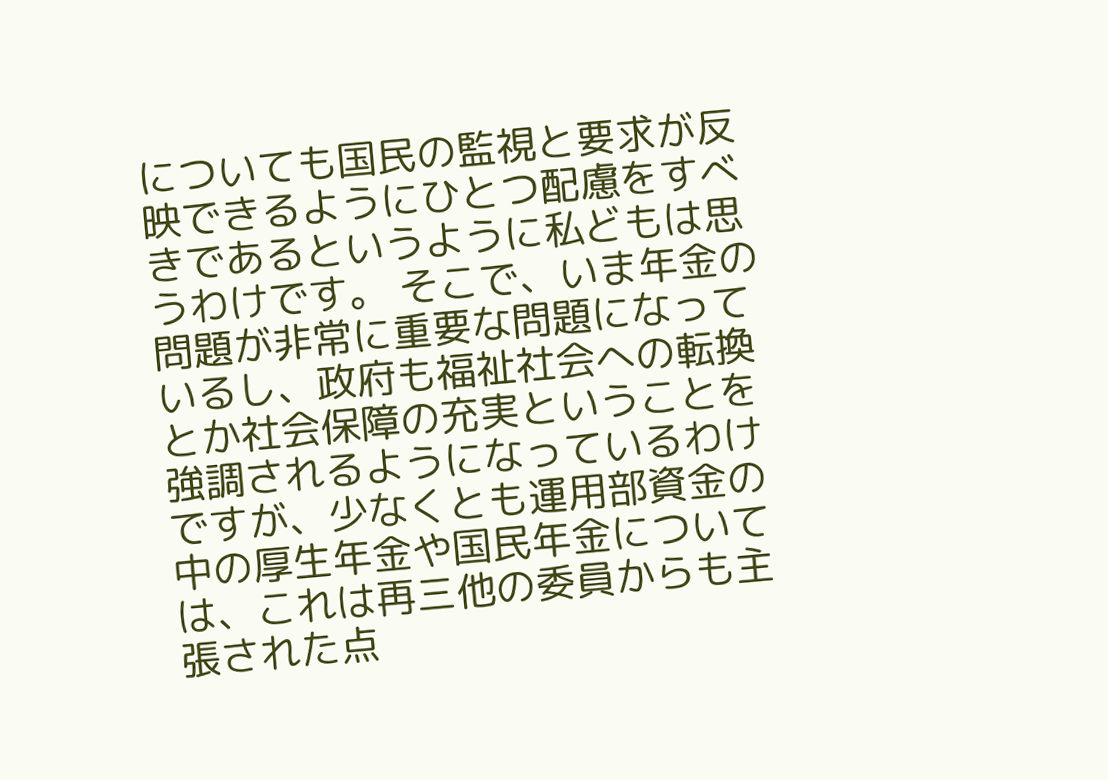についても国民の監視と要求が反映できるようにひとつ配慮をすべきであるというように私どもは思うわけです。 そこで、いま年金の問題が非常に重要な問題になっているし、政府も福祉社会への転換とか社会保障の充実ということを強調されるようになっているわけですが、少なくとも運用部資金の中の厚生年金や国民年金については、これは再三他の委員からも主張された点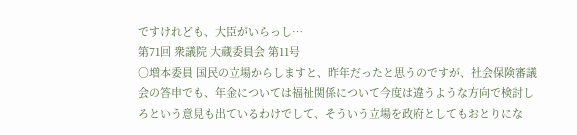ですけれども、大臣がいらっし…
第71回 衆議院 大蔵委員会 第11号
○増本委員 国民の立場からしますと、昨年だったと思うのですが、社会保険審議会の答申でも、年金については福祉関係について今度は違うような方向で検討しろという意見も出ているわけでして、そういう立場を政府としてもおとりにな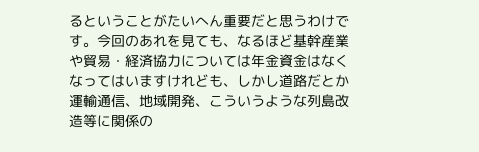るということがたいへん重要だと思うわけです。今回のあれを見ても、なるほど基幹産業や貿易・経済協力については年金資金はなくなってはいますけれども、しかし道路だとか運輸通信、地域開発、こういうような列島改造等に関係の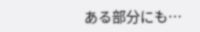ある部分にも…